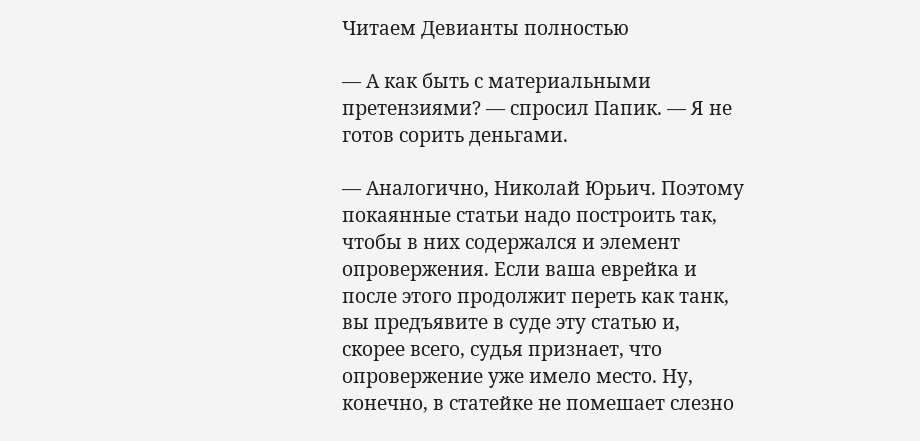Читаем Девианты полностью

— А как быть с материальными претензиями? — спросил Папик. — Я не готов сорить деньгами.

— Аналогично, Николай Юрьич. Поэтому покаянные статьи надо построить так, чтобы в них содержался и элемент опровержения. Если ваша еврейка и после этого продолжит переть как танк, вы предъявите в суде эту статью и, скорее всего, судья признает, что опровержение уже имело место. Ну, конечно, в статейке не помешает слезно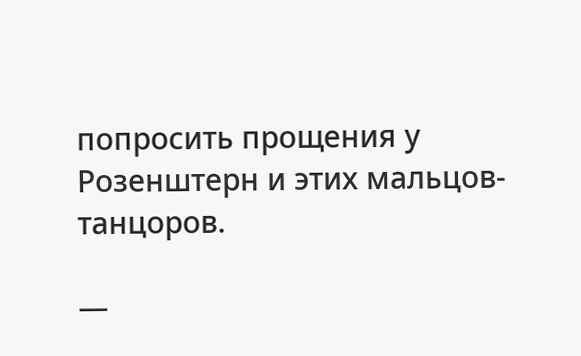попросить прощения у Розенштерн и этих мальцов-танцоров.

—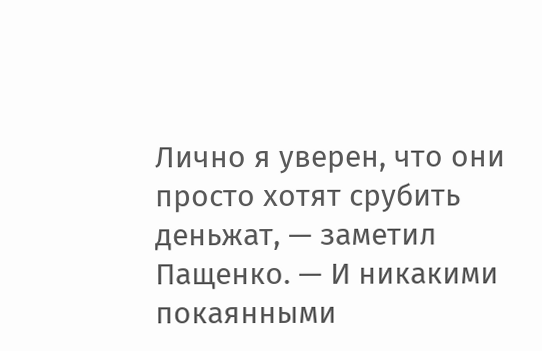Лично я уверен, что они просто хотят срубить деньжат, — заметил Пащенко. — И никакими покаянными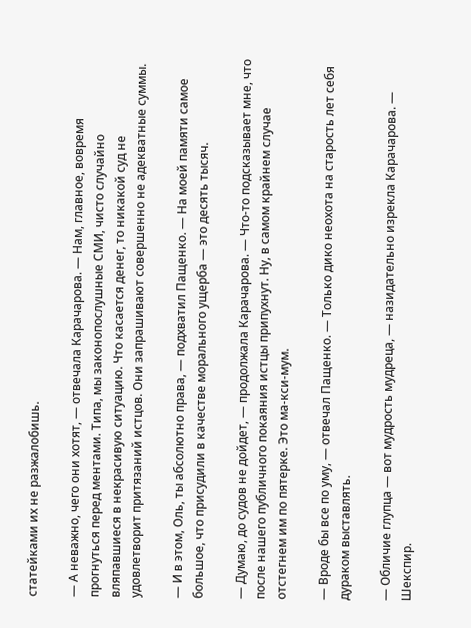статейками их не разжалобишь.

— А неважно, чего они хотят, — отвечала Карачарова. — Нам, главное, вовремя прогнуться перед ментами. Типа, мы законопослушные СМИ, чисто случайно вляпавшиеся в некрасивую ситуацию. Что касается денег, то никакой суд не удовлетворит притязаний истцов. Они запрашивают совершенно не адекватные суммы.

— И в этом, Оль, ты абсолютно права, — подхватил Пащенко. — На моей памяти самое большое, что присудили в качестве морального ущерба — это десять тысяч.

— Думаю, до судов не дойдет, — продолжала Карачарова. — Что-то подсказывает мне, что после нашего публичного покаяния истцы припухнут. Ну, в самом крайнем случае отстегнем им по пятерке. Это ма-кси-мум.

— Вроде бы все по уму, — отвечал Пащенко. — Только дико неохота на старость лет себя дураком выставлять.

— Обличие глупца — вот мудрость мудреца, — назидательно изрекла Карачарова. — Шекспир.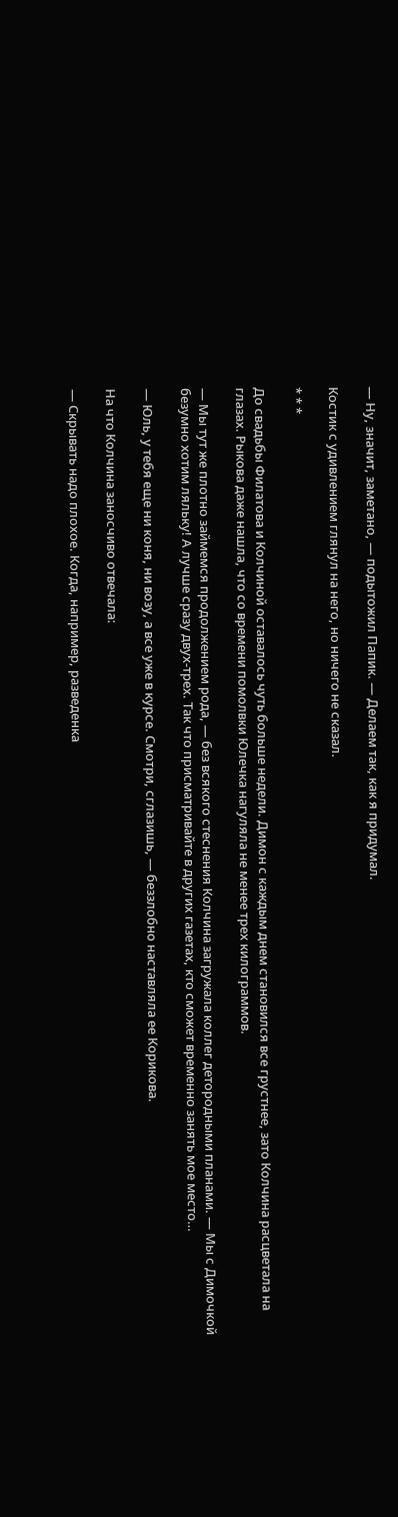— Ну, значит, заметано, — подытожил Папик. — Делаем так, как я придумал.

Костик с удивлением глянул на него, но ничего не сказал.

* * *

До свадьбы Филатова и Колчиной оставалось чуть больше недели. Димон с каждым днем становился все грустнее, зато Колчина расцветала на глазах. Рыкова даже нашла, что со времени помолвки Юлечка нагуляла не менее трех килограммов.

— Мы тут же плотно займемся продолжением рода, — без всякого стеснения Колчина загружала коллег детородными планами. — Мы с Димочкой безумно хотим ляльку! А лучше сразу двух-трех. Так что присматривайте в других газетах, кто сможет временно занять мое место…

— Юль, у тебя еще ни коня, ни возу, а все уже в курсе. Смотри, сглазишь, — беззлобно наставляла ее Корикова.

На что Колчина заносчиво отвечала:

— Скрывать надо плохое. Когда, например, разведенка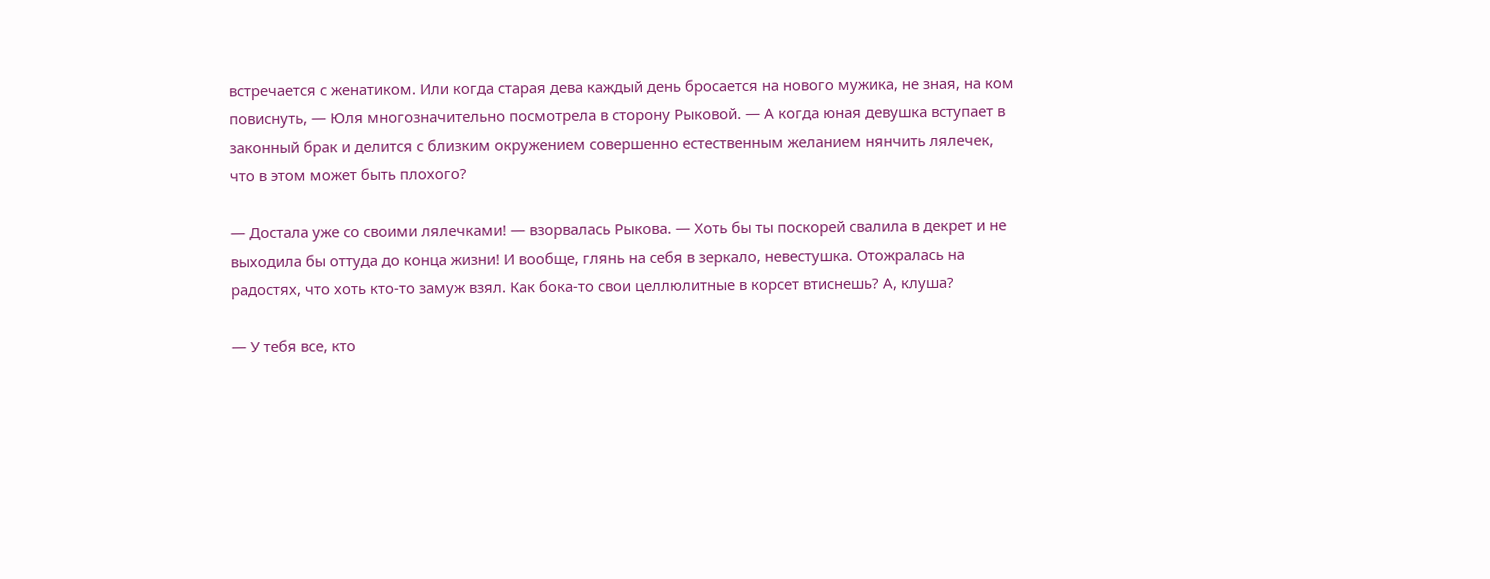встречается с женатиком. Или когда старая дева каждый день бросается на нового мужика, не зная, на ком повиснуть, — Юля многозначительно посмотрела в сторону Рыковой. — А когда юная девушка вступает в законный брак и делится с близким окружением совершенно естественным желанием нянчить лялечек, что в этом может быть плохого?

— Достала уже со своими лялечками! — взорвалась Рыкова. — Хоть бы ты поскорей свалила в декрет и не выходила бы оттуда до конца жизни! И вообще, глянь на себя в зеркало, невестушка. Отожралась на радостях, что хоть кто-то замуж взял. Как бока-то свои целлюлитные в корсет втиснешь? А, клуша?

— У тебя все, кто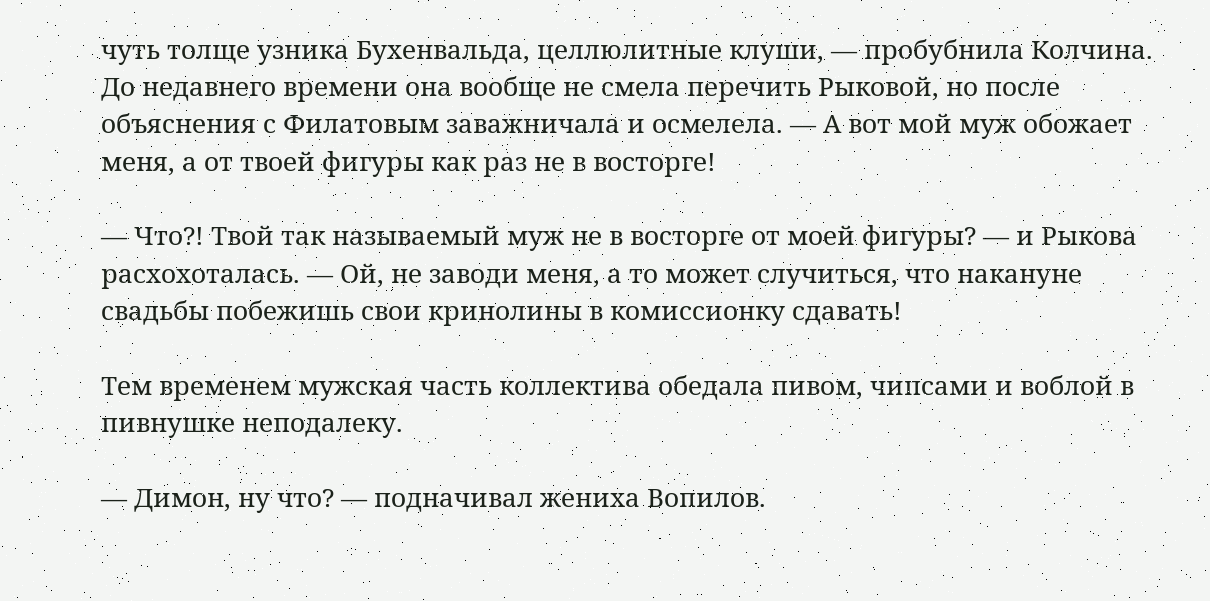чуть толще узника Бухенвальда, целлюлитные клуши, — пробубнила Колчина. До недавнего времени она вообще не смела перечить Рыковой, но после объяснения с Филатовым заважничала и осмелела. — А вот мой муж обожает меня, а от твоей фигуры как раз не в восторге!

— Что?! Твой так называемый муж не в восторге от моей фигуры? — и Рыкова расхохоталась. — Ой, не заводи меня, а то может случиться, что накануне свадьбы побежишь свои кринолины в комиссионку сдавать!

Тем временем мужская часть коллектива обедала пивом, чипсами и воблой в пивнушке неподалеку.

— Димон, ну что? — подначивал жениха Вопилов.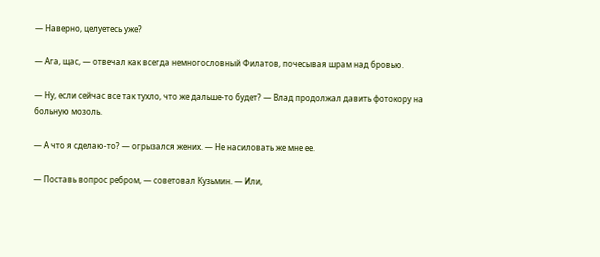— Наверно, целуетесь уже?

— Ага, щас, — отвечал как всегда немногословный Филатов, почесывая шрам над бровью.

— Ну, если сейчас все так тухло, что же дальше-то будет? — Влад продолжал давить фотокору на больную мозоль.

— А что я сделаю-то? — огрызался жених. — Не насиловать же мне ее.

— Поставь вопрос ребром, — советовал Кузьмин. — Или,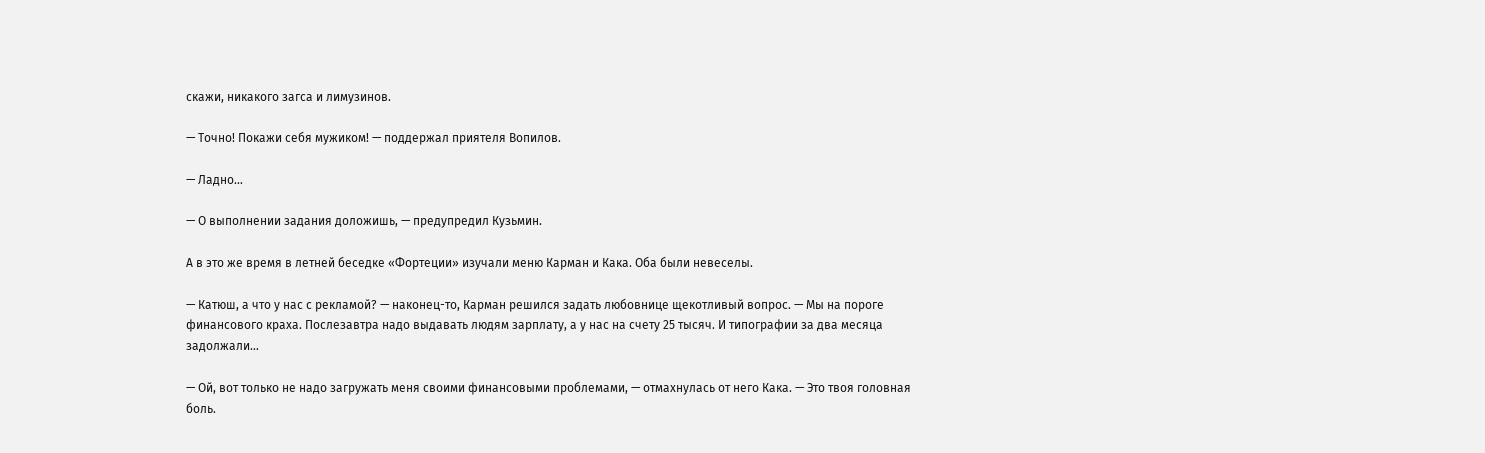скажи, никакого загса и лимузинов.

— Точно! Покажи себя мужиком! — поддержал приятеля Вопилов.

— Ладно…

— О выполнении задания доложишь, — предупредил Кузьмин.

А в это же время в летней беседке «Фортеции» изучали меню Карман и Кака. Оба были невеселы.

— Катюш, а что у нас с рекламой? — наконец-то, Карман решился задать любовнице щекотливый вопрос. — Мы на пороге финансового краха. Послезавтра надо выдавать людям зарплату, а у нас на счету 25 тысяч. И типографии за два месяца задолжали…

— Ой, вот только не надо загружать меня своими финансовыми проблемами, — отмахнулась от него Кака. — Это твоя головная боль.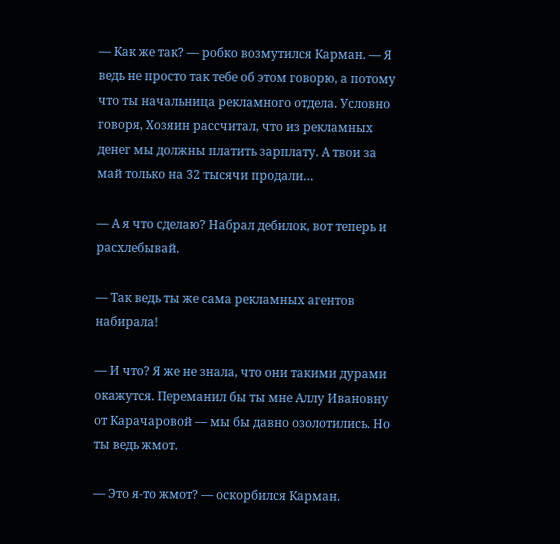— Как же так? — робко возмутился Карман. — Я ведь не просто так тебе об этом говорю, а потому что ты начальница рекламного отдела. Условно говоря, Хозяин рассчитал, что из рекламных денег мы должны платить зарплату. А твои за май только на 32 тысячи продали…

— А я что сделаю? Набрал дебилок, вот теперь и расхлебывай.

— Так ведь ты же сама рекламных агентов набирала!

— И что? Я же не знала, что они такими дурами окажутся. Переманил бы ты мне Аллу Ивановну от Карачаровой — мы бы давно озолотились. Но ты ведь жмот.

— Это я-то жмот? — оскорбился Карман.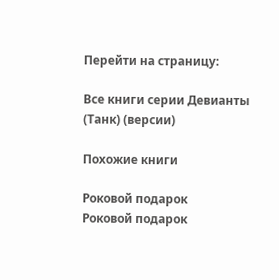Перейти на страницу:

Все книги серии Девианты (Танк) (версии)

Похожие книги

Роковой подарок
Роковой подарок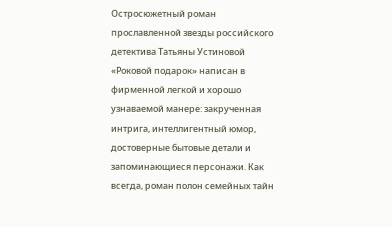Остросюжетный роман прославленной звезды российского детектива Татьяны Устиновой «Роковой подарок» написан в фирменной легкой и хорошо узнаваемой манере: закрученная интрига, интеллигентный юмор, достоверные бытовые детали и запоминающиеся персонажи. Как всегда, роман полон семейных тайн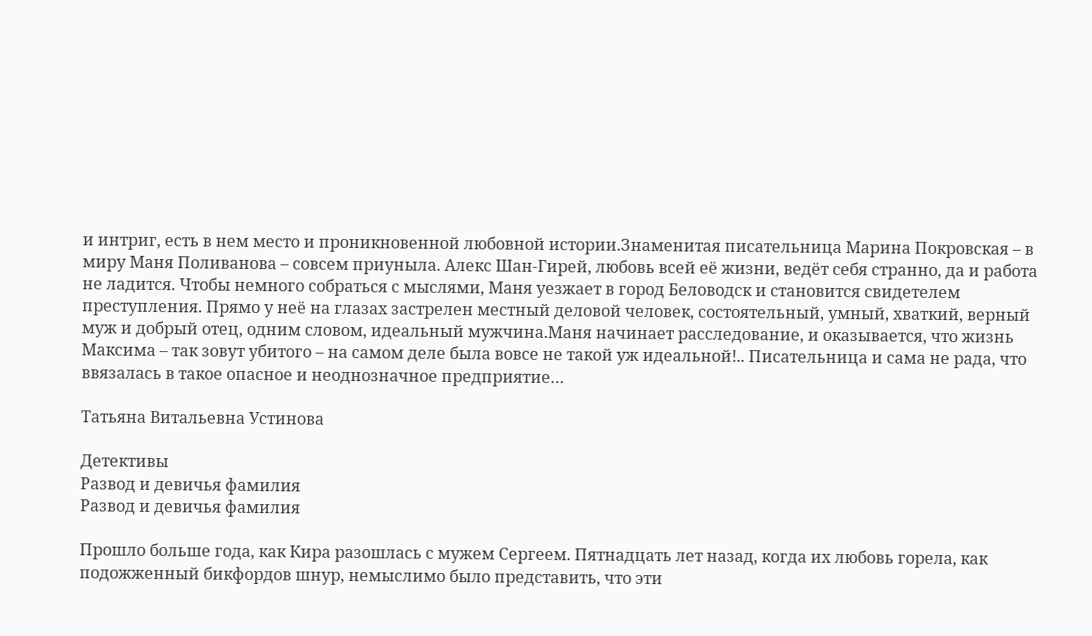и интриг, есть в нем место и проникновенной любовной истории.Знаменитая писательница Марина Покровская – в миру Маня Поливанова – совсем приуныла. Алекс Шан-Гирей, любовь всей её жизни, ведёт себя странно, да и работа не ладится. Чтобы немного собраться с мыслями, Маня уезжает в город Беловодск и становится свидетелем преступления. Прямо у неё на глазах застрелен местный деловой человек, состоятельный, умный, хваткий, верный муж и добрый отец, одним словом, идеальный мужчина.Маня начинает расследование, и оказывается, что жизнь Максима – так зовут убитого – на самом деле была вовсе не такой уж идеальной!.. Писательница и сама не рада, что ввязалась в такое опасное и неоднозначное предприятие…

Татьяна Витальевна Устинова

Детективы
Развод и девичья фамилия
Развод и девичья фамилия

Прошло больше года, как Кира разошлась с мужем Сергеем. Пятнадцать лет назад, когда их любовь горела, как подожженный бикфордов шнур, немыслимо было представить, что эти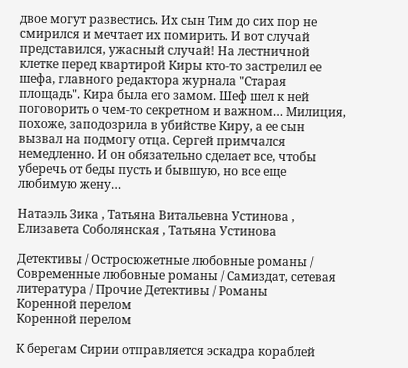двое могут развестись. Их сын Тим до сих пор не смирился и мечтает их помирить. И вот случай представился, ужасный случай! На лестничной клетке перед квартирой Киры кто-то застрелил ее шефа, главного редактора журнала "Старая площадь". Кира была его замом. Шеф шел к ней поговорить о чем-то секретном и важном… Милиция, похоже, заподозрила в убийстве Киру, а ее сын вызвал на подмогу отца. Сергей примчался немедленно. И он обязательно сделает все, чтобы уберечь от беды пусть и бывшую, но все еще любимую жену…

Натаэль Зика , Татьяна Витальевна Устинова , Елизавета Соболянская , Татьяна Устинова

Детективы / Остросюжетные любовные романы / Современные любовные романы / Самиздат, сетевая литература / Прочие Детективы / Романы
Коренной перелом
Коренной перелом

К берегам Сирии отправляется эскадра кораблей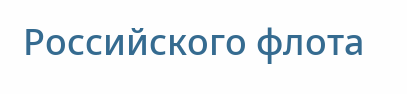Российского флота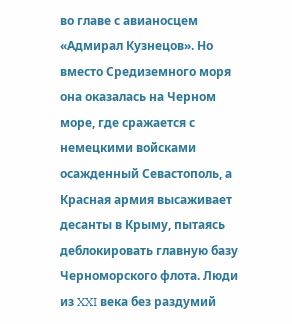во главе с авианосцем «Адмирал Кузнецов». Но вместо Средиземного моря она оказалась на Черном море, где сражается с немецкими войсками осажденный Севастополь, а Красная армия высаживает десанты в Крыму, пытаясь деблокировать главную базу Черноморского флота. Люди из XXI века без раздумий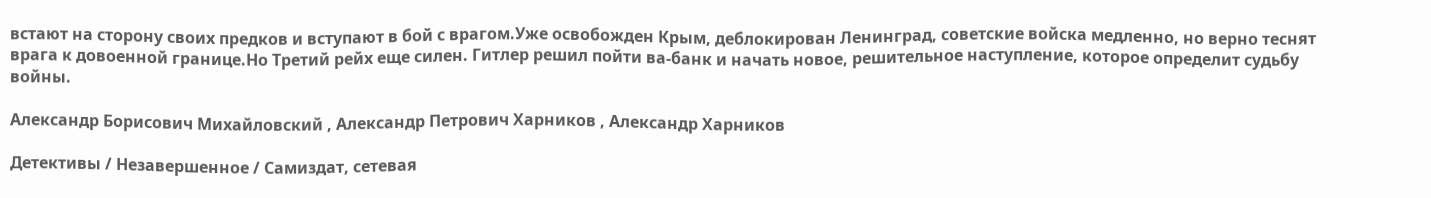встают на сторону своих предков и вступают в бой с врагом.Уже освобожден Крым, деблокирован Ленинград, советские войска медленно, но верно теснят врага к довоенной границе.Но Третий рейх еще силен. Гитлер решил пойти ва-банк и начать новое, решительное наступление, которое определит судьбу войны.

Александр Борисович Михайловский , Александр Петрович Харников , Александр Харников

Детективы / Незавершенное / Самиздат, сетевая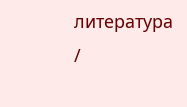литература /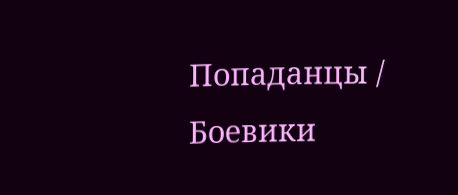Попаданцы / Боевики